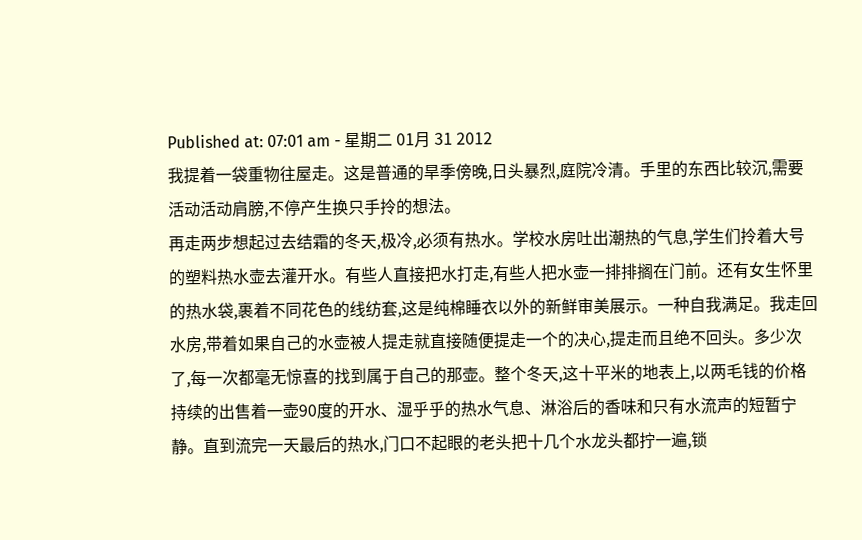Published at: 07:01 am - 星期二 01月 31 2012
我提着一袋重物往屋走。这是普通的旱季傍晚,日头暴烈,庭院冷清。手里的东西比较沉,需要活动活动肩膀,不停产生换只手拎的想法。
再走两步想起过去结霜的冬天,极冷,必须有热水。学校水房吐出潮热的气息,学生们拎着大号的塑料热水壶去灌开水。有些人直接把水打走,有些人把水壶一排排搁在门前。还有女生怀里的热水袋,裹着不同花色的线纺套,这是纯棉睡衣以外的新鲜审美展示。一种自我满足。我走回水房,带着如果自己的水壶被人提走就直接随便提走一个的决心,提走而且绝不回头。多少次了,每一次都毫无惊喜的找到属于自己的那壶。整个冬天,这十平米的地表上,以两毛钱的价格持续的出售着一壶90度的开水、湿乎乎的热水气息、淋浴后的香味和只有水流声的短暂宁静。直到流完一天最后的热水,门口不起眼的老头把十几个水龙头都拧一遍,锁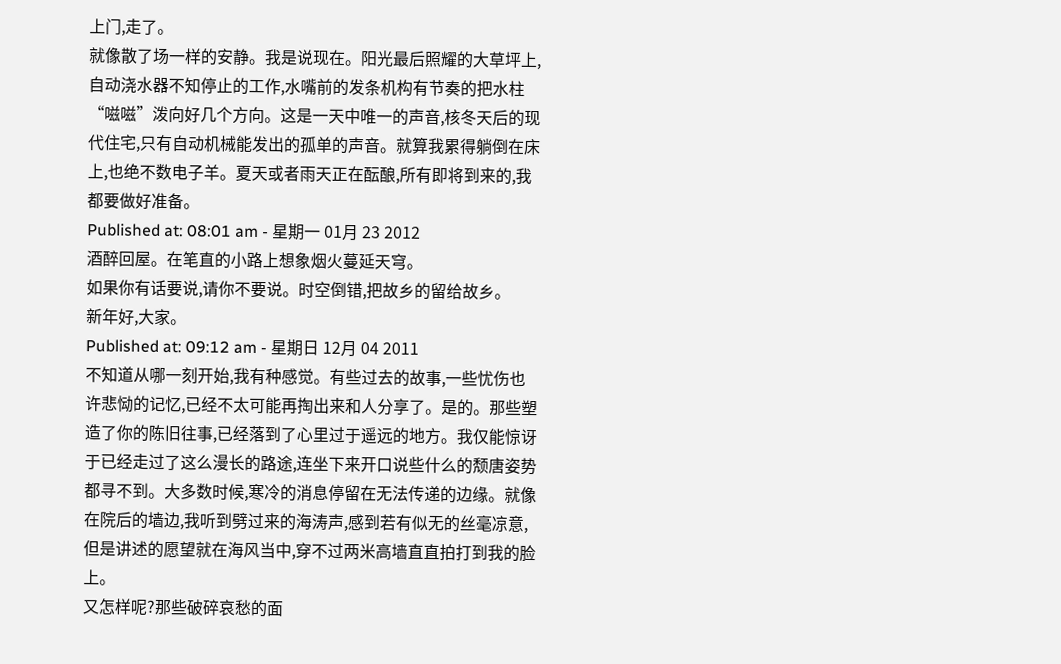上门,走了。
就像散了场一样的安静。我是说现在。阳光最后照耀的大草坪上,自动浇水器不知停止的工作,水嘴前的发条机构有节奏的把水柱“嗞嗞”泼向好几个方向。这是一天中唯一的声音,核冬天后的现代住宅,只有自动机械能发出的孤单的声音。就算我累得躺倒在床上,也绝不数电子羊。夏天或者雨天正在酝酿,所有即将到来的,我都要做好准备。
Published at: 08:01 am - 星期一 01月 23 2012
酒醉回屋。在笔直的小路上想象烟火蔓延天穹。
如果你有话要说,请你不要说。时空倒错,把故乡的留给故乡。
新年好,大家。
Published at: 09:12 am - 星期日 12月 04 2011
不知道从哪一刻开始,我有种感觉。有些过去的故事,一些忧伤也许悲恸的记忆,已经不太可能再掏出来和人分享了。是的。那些塑造了你的陈旧往事,已经落到了心里过于遥远的地方。我仅能惊讶于已经走过了这么漫长的路途,连坐下来开口说些什么的颓唐姿势都寻不到。大多数时候,寒冷的消息停留在无法传递的边缘。就像在院后的墙边,我听到劈过来的海涛声,感到若有似无的丝毫凉意,但是讲述的愿望就在海风当中,穿不过两米高墙直直拍打到我的脸上。
又怎样呢?那些破碎哀愁的面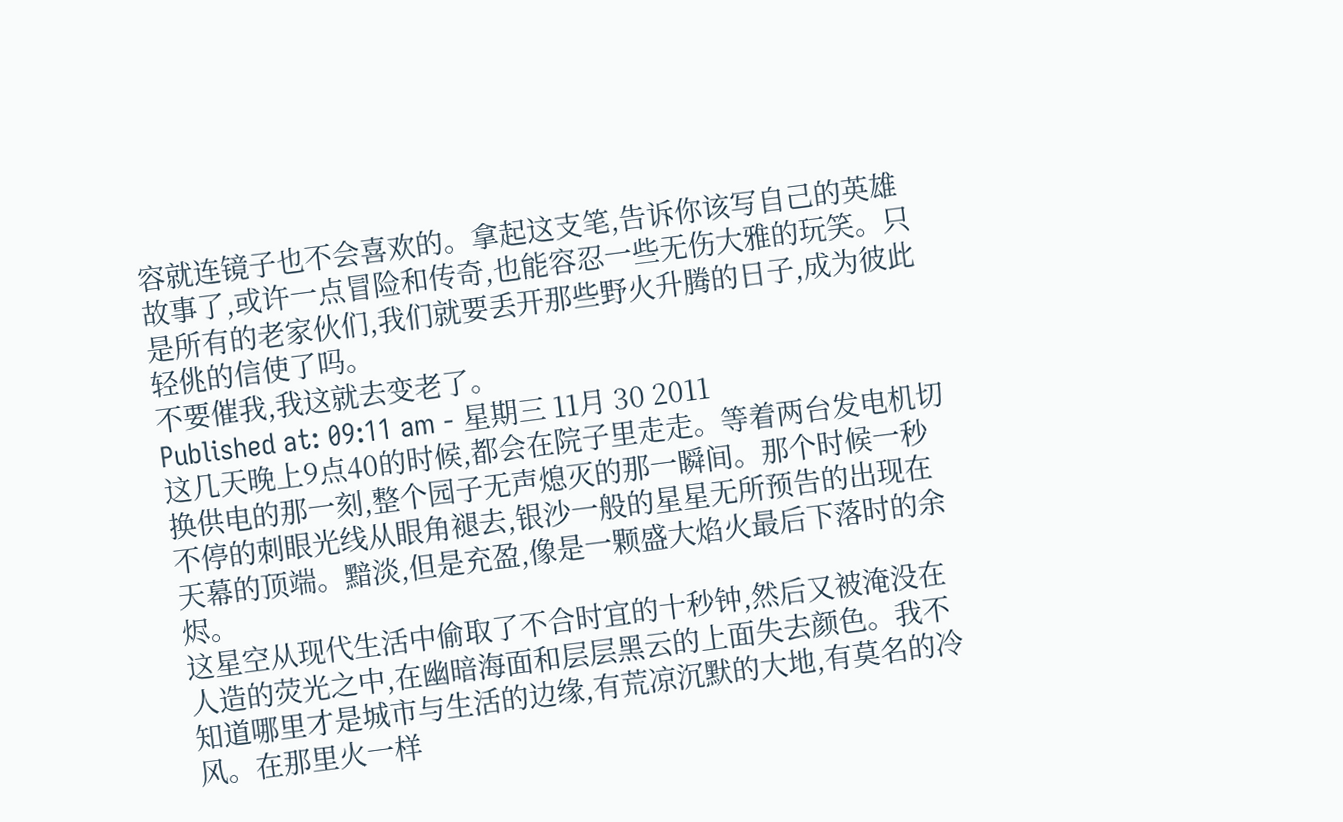容就连镜子也不会喜欢的。拿起这支笔,告诉你该写自己的英雄故事了,或许一点冒险和传奇,也能容忍一些无伤大雅的玩笑。只是所有的老家伙们,我们就要丢开那些野火升腾的日子,成为彼此轻佻的信使了吗。
不要催我,我这就去变老了。
Published at: 09:11 am - 星期三 11月 30 2011
这几天晚上9点40的时候,都会在院子里走走。等着两台发电机切换供电的那一刻,整个园子无声熄灭的那一瞬间。那个时候一秒不停的刺眼光线从眼角褪去,银沙一般的星星无所预告的出现在天幕的顶端。黯淡,但是充盈,像是一颗盛大焰火最后下落时的余烬。
这星空从现代生活中偷取了不合时宜的十秒钟,然后又被淹没在人造的荧光之中,在幽暗海面和层层黑云的上面失去颜色。我不知道哪里才是城市与生活的边缘,有荒凉沉默的大地,有莫名的冷风。在那里火一样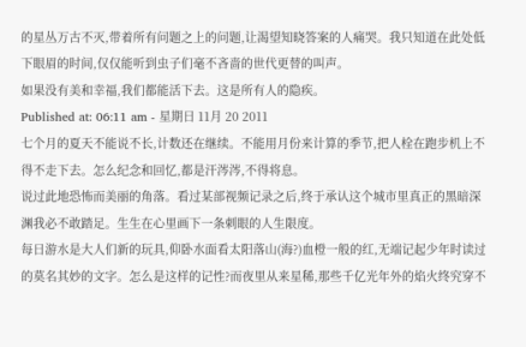的星丛万古不灭,带着所有问题之上的问题,让渴望知晓答案的人痛哭。我只知道在此处低下眼眉的时间,仅仅能听到虫子们毫不吝啬的世代更替的叫声。
如果没有美和幸福,我们都能活下去。这是所有人的隐疾。
Published at: 06:11 am - 星期日 11月 20 2011
七个月的夏天不能说不长,计数还在继续。不能用月份来计算的季节,把人栓在跑步机上不得不走下去。怎么纪念和回忆,都是汗涔涔,不得将息。
说过此地恐怖而美丽的角落。看过某部视频记录之后,终于承认这个城市里真正的黑暗深渊我必不敢踏足。生生在心里画下一条刺眼的人生限度。
每日游水是大人们新的玩具,仰卧水面看太阳落山(海?)血橙一般的红,无端记起少年时读过的莫名其妙的文字。怎么是这样的记性?而夜里从来星稀,那些千亿光年外的焰火终究穿不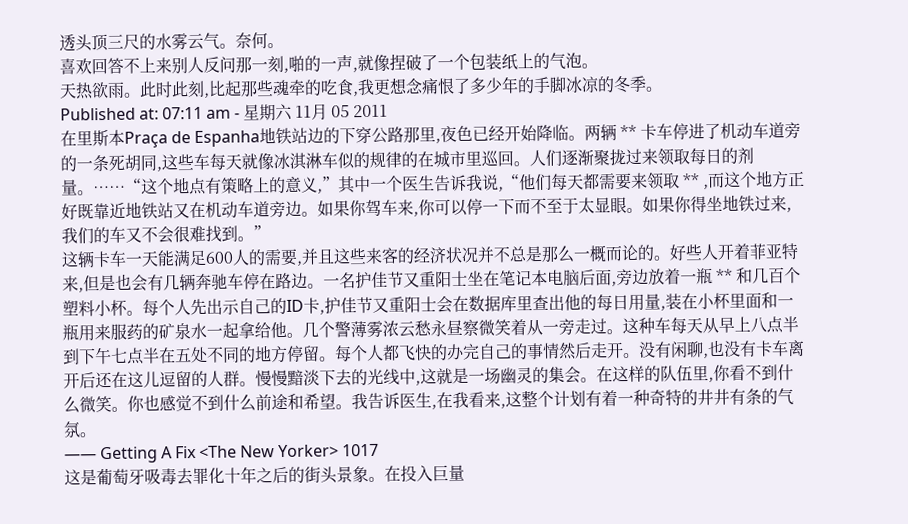透头顶三尺的水雾云气。奈何。
喜欢回答不上来别人反问那一刻,啪的一声,就像捏破了一个包装纸上的气泡。
天热欲雨。此时此刻,比起那些魂牵的吃食,我更想念痛恨了多少年的手脚冰凉的冬季。
Published at: 07:11 am - 星期六 11月 05 2011
在里斯本Praça de Espanha地铁站边的下穿公路那里,夜色已经开始降临。两辆 ** 卡车停进了机动车道旁的一条死胡同,这些车每天就像冰淇淋车似的规律的在城市里巡回。人们逐渐聚拢过来领取每日的剂量。……“这个地点有策略上的意义,”其中一个医生告诉我说,“他们每天都需要来领取 ** ,而这个地方正好既靠近地铁站又在机动车道旁边。如果你驾车来,你可以停一下而不至于太显眼。如果你得坐地铁过来,我们的车又不会很难找到。”
这辆卡车一天能满足600人的需要,并且这些来客的经济状况并不总是那么一概而论的。好些人开着菲亚特来,但是也会有几辆奔驰车停在路边。一名护佳节又重阳士坐在笔记本电脑后面,旁边放着一瓶 ** 和几百个塑料小杯。每个人先出示自己的ID卡,护佳节又重阳士会在数据库里查出他的每日用量,装在小杯里面和一瓶用来服药的矿泉水一起拿给他。几个警薄雾浓云愁永昼察微笑着从一旁走过。这种车每天从早上八点半到下午七点半在五处不同的地方停留。每个人都飞快的办完自己的事情然后走开。没有闲聊,也没有卡车离开后还在这儿逗留的人群。慢慢黯淡下去的光线中,这就是一场幽灵的集会。在这样的队伍里,你看不到什么微笑。你也感觉不到什么前途和希望。我告诉医生,在我看来,这整个计划有着一种奇特的井井有条的气氛。
—— Getting A Fix <The New Yorker> 1017
这是葡萄牙吸毒去罪化十年之后的街头景象。在投入巨量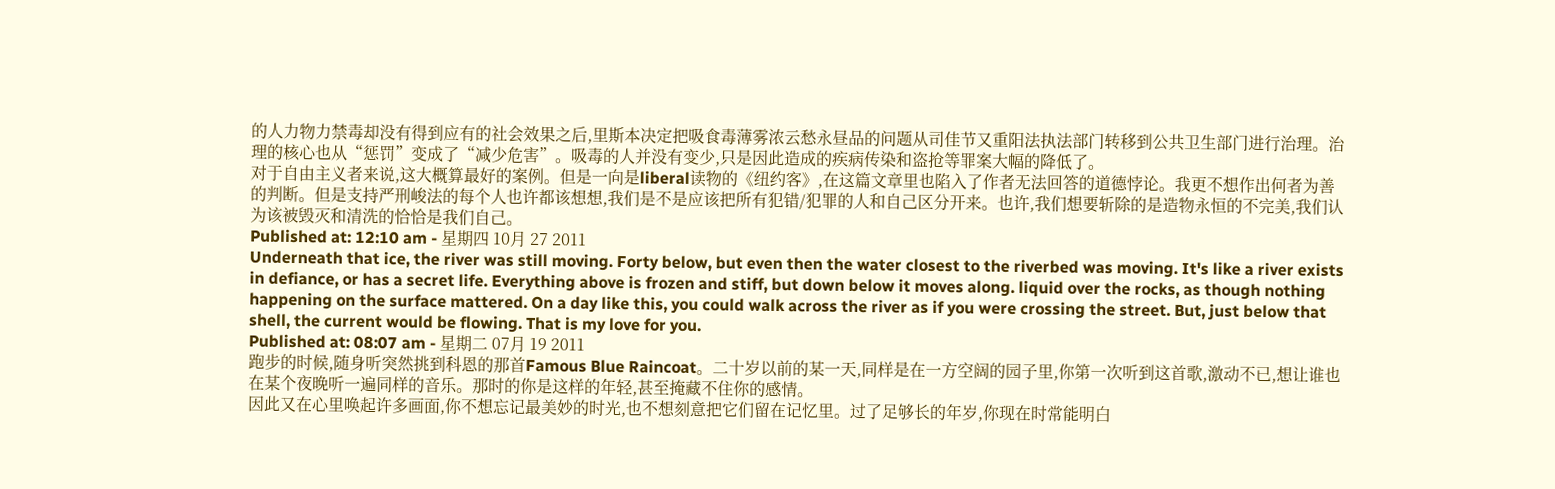的人力物力禁毒却没有得到应有的社会效果之后,里斯本决定把吸食毒薄雾浓云愁永昼品的问题从司佳节又重阳法执法部门转移到公共卫生部门进行治理。治理的核心也从“惩罚”变成了“减少危害”。吸毒的人并没有变少,只是因此造成的疾病传染和盗抢等罪案大幅的降低了。
对于自由主义者来说,这大概算最好的案例。但是一向是liberal读物的《纽约客》,在这篇文章里也陷入了作者无法回答的道德悖论。我更不想作出何者为善的判断。但是支持严刑峻法的每个人也许都该想想,我们是不是应该把所有犯错/犯罪的人和自己区分开来。也许,我们想要斩除的是造物永恒的不完美,我们认为该被毁灭和清洗的恰恰是我们自己。
Published at: 12:10 am - 星期四 10月 27 2011
Underneath that ice, the river was still moving. Forty below, but even then the water closest to the riverbed was moving. It's like a river exists in defiance, or has a secret life. Everything above is frozen and stiff, but down below it moves along. liquid over the rocks, as though nothing happening on the surface mattered. On a day like this, you could walk across the river as if you were crossing the street. But, just below that shell, the current would be flowing. That is my love for you.
Published at: 08:07 am - 星期二 07月 19 2011
跑步的时候,随身听突然挑到科恩的那首Famous Blue Raincoat。二十岁以前的某一天,同样是在一方空阔的园子里,你第一次听到这首歌,激动不已,想让谁也在某个夜晚听一遍同样的音乐。那时的你是这样的年轻,甚至掩藏不住你的感情。
因此又在心里唤起许多画面,你不想忘记最美妙的时光,也不想刻意把它们留在记忆里。过了足够长的年岁,你现在时常能明白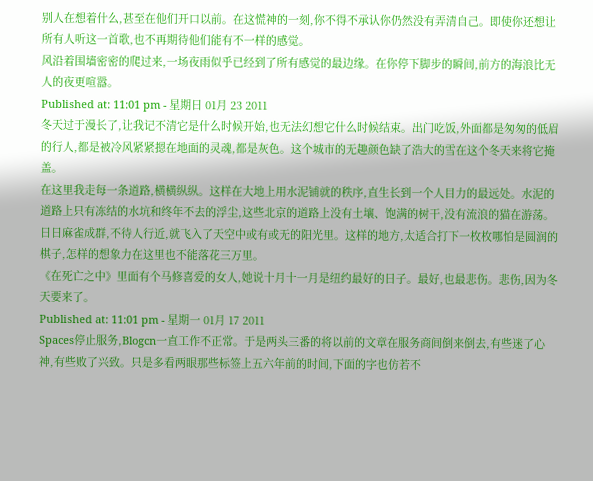别人在想着什么,甚至在他们开口以前。在这慌神的一刻,你不得不承认你仍然没有弄清自己。即使你还想让所有人听这一首歌,也不再期待他们能有不一样的感觉。
风沿着围墙密密的爬过来,一场夜雨似乎已经到了所有感觉的最边缘。在你停下脚步的瞬间,前方的海浪比无人的夜更喧嚣。
Published at: 11:01 pm - 星期日 01月 23 2011
冬天过于漫长了,让我记不清它是什么时候开始,也无法幻想它什么时候结束。出门吃饭,外面都是匆匆的低眉的行人,都是被冷风紧紧摁在地面的灵魂,都是灰色。这个城市的无趣颜色缺了浩大的雪在这个冬天来将它掩盖。
在这里我走每一条道路,横横纵纵。这样在大地上用水泥铺就的秩序,直生长到一个人目力的最远处。水泥的道路上只有冻结的水坑和终年不去的浮尘,这些北京的道路上没有土壤、饱满的树干,没有流浪的猫在游荡。日日麻雀成群,不待人行近,就飞入了天空中或有或无的阳光里。这样的地方,太适合打下一枚枚哪怕是圆润的棋子,怎样的想象力在这里也不能落花三万里。
《在死亡之中》里面有个马修喜爱的女人,她说十月十一月是纽约最好的日子。最好,也最悲伤。悲伤,因为冬天要来了。
Published at: 11:01 pm - 星期一 01月 17 2011
Spaces停止服务,Blogcn一直工作不正常。于是两头三番的将以前的文章在服务商间倒来倒去,有些迷了心神,有些败了兴致。只是多看两眼那些标签上五六年前的时间,下面的字也仿若不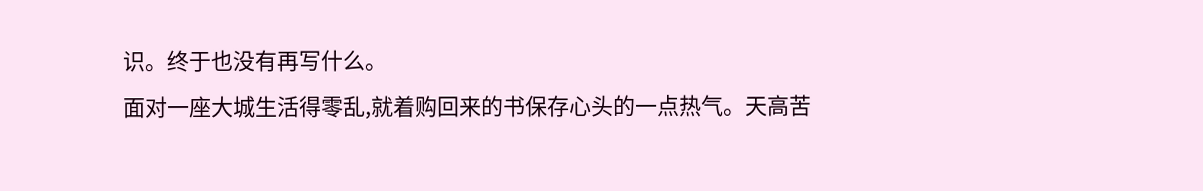识。终于也没有再写什么。
面对一座大城生活得零乱,就着购回来的书保存心头的一点热气。天高苦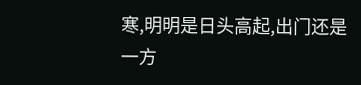寒,明明是日头高起,出门还是一方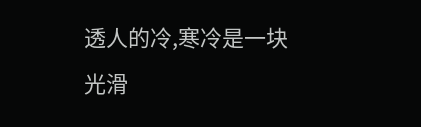透人的冷,寒冷是一块光滑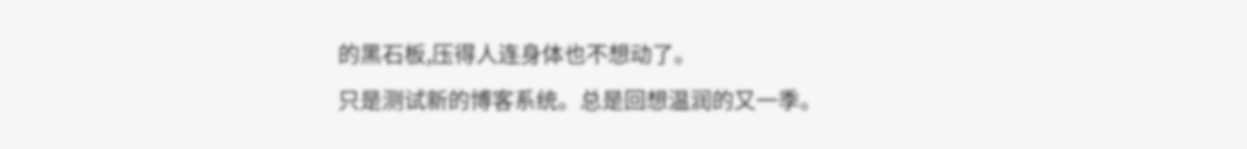的黑石板,压得人连身体也不想动了。
只是测试新的博客系统。总是回想温润的又一季。